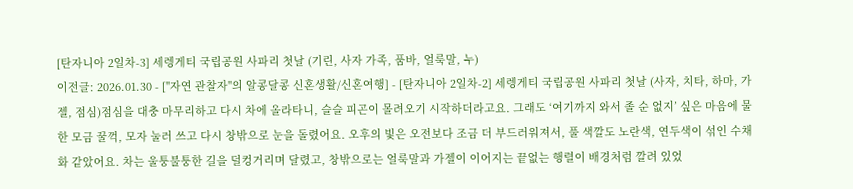[탄자니아 2일차-3] 세렝게티 국립공원 사파리 첫날 (기린, 사자 가족, 품바, 얼룩말, 누)
이전글: 2026.01.30 - ["자연 관찰자"의 알콩달콩 신혼생활/신혼여행] - [탄자니아 2일차-2] 세렝게티 국립공원 사파리 첫날 (사자, 치타, 하마, 가젤, 점심)점심을 대충 마무리하고 다시 차에 올라타니, 슬슬 피곤이 몰려오기 시작하더라고요. 그래도 ‘여기까지 와서 졸 순 없지’ 싶은 마음에 물 한 모금 꿀꺽, 모자 눌러 쓰고 다시 창밖으로 눈을 돌렸어요. 오후의 빛은 오전보다 조금 더 부드러워져서, 풀 색깔도 노란색, 연두색이 섞인 수채화 같았어요. 차는 울퉁불퉁한 길을 덜컹거리며 달렸고, 창밖으로는 얼룩말과 가젤이 이어지는 끝없는 행렬이 배경처럼 깔려 있었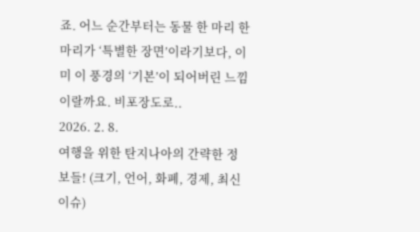죠. 어느 순간부터는 동물 한 마리 한 마리가 ‘특별한 장면’이라기보다, 이미 이 풍경의 ‘기본’이 되어버린 느낌이랄까요. 비포장도로..
2026. 2. 8.
여행을 위한 탄지나아의 간략한 정보들! (크기, 언어, 화폐, 경제, 최신 이슈)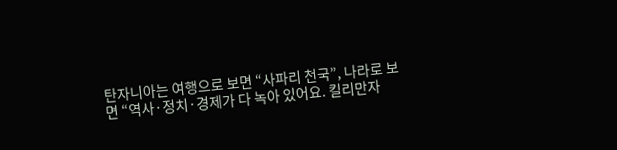탄자니아는 여행으로 보면 “사파리 천국”, 나라로 보면 “역사·정치·경제가 다 녹아 있어요. 킬리만자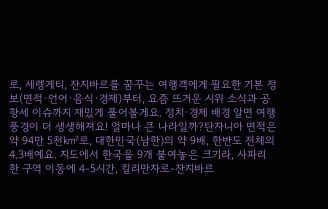로, 세렝게티, 잔지바르를 꿈꾸는 여행객에게 필요한 기본 정보(면적·언어·음식·경제)부터, 요즘 뜨거운 시위 소식과 공항세 이슈까지 재밌게 풀어볼게요. 정치·경제 배경 알면 여행 풍경이 더 생생해져요! 얼마나 큰 나라일까?탄자니아 면적은 약 94만 5천㎢로, 대한민국(남한)의 약 9배, 한반도 전체의 4.3배예요. 지도에서 한국을 9개 붙여놓은 크기라, 사파리 한 구역 이동에 4-5시간, 킬리만자로-잔지바르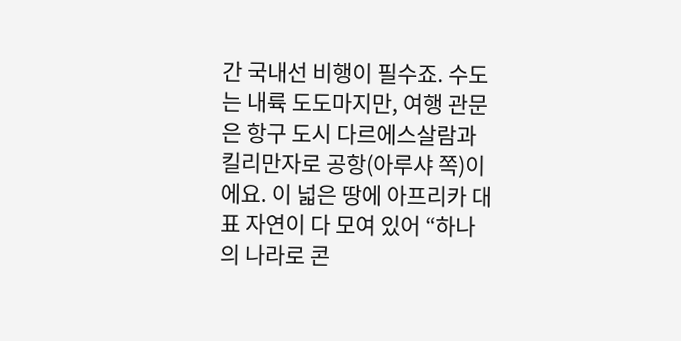간 국내선 비행이 필수죠. 수도는 내륙 도도마지만, 여행 관문은 항구 도시 다르에스살람과 킬리만자로 공항(아루샤 쪽)이에요. 이 넓은 땅에 아프리카 대표 자연이 다 모여 있어 “하나의 나라로 콘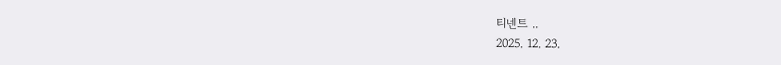티넨트 ..
2025. 12. 23.